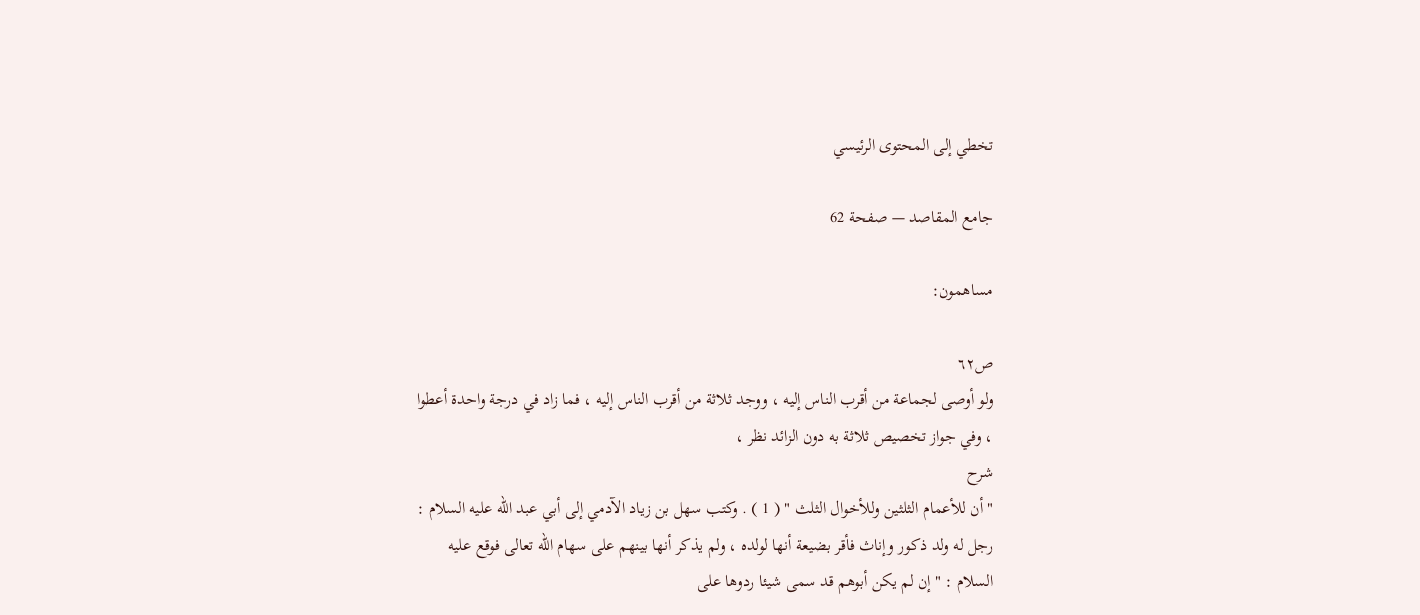تخطي إلى المحتوى الرئيسي

جامع المقاصد — صفحة 62

مساهمون:

ص٦٢
ولو أوصى لجماعة من أقرب الناس إليه ، ووجد ثلاثة من أقرب الناس إليه ، فما زاد في درجة واحدة أعطوا ، وفي جواز تخصيص ثلاثة به دون الزائد نظر ،
شرح
" أن للأعمام الثلثين وللأخوال الثلث " ( 1 ) . وكتب سهل بن زياد الآدمي إلى أبي عبد الله عليه السلام : رجل له ولد ذكور وإناث فأقر بضيعة أنها لولده ، ولم يذكر أنها بينهم على سهام الله تعالى فوقع عليه السلام : " إن لم يكن أبوهم قد سمى شيئا ردوها على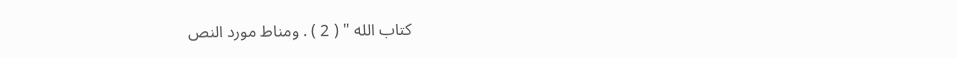كتاب الله " ( 2 ) . ومناط مورد النص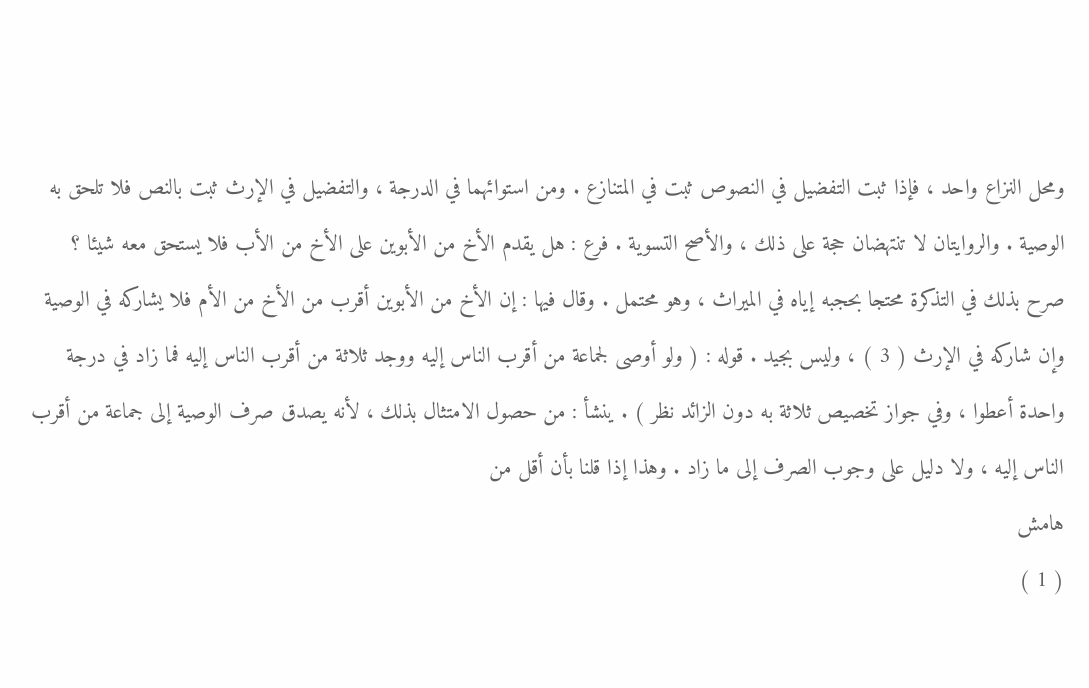ومحل النزاع واحد ، فإذا ثبت التفضيل في النصوص ثبت في المتنازع . ومن استوائهما في الدرجة ، والتفضيل في الإرث ثبت بالنص فلا تلحق به الوصية . والروايتان لا تنتهضان حجة على ذلك ، والأصح التسوية . فرع : هل يقدم الأخ من الأبوين على الأخ من الأب فلا يستحق معه شيئا ؟ صرح بذلك في التذكرة محتجا بحجبه إياه في الميراث ، وهو محتمل . وقال فيها : إن الأخ من الأبوين أقرب من الأخ من الأم فلا يشاركه في الوصية وإن شاركه في الإرث ( 3 ) ، وليس بجيد . قوله : ( ولو أوصى لجماعة من أقرب الناس إليه ووجد ثلاثة من أقرب الناس إليه فما زاد في درجة واحدة أعطوا ، وفي جواز تخصيص ثلاثة به دون الزائد نظر ) . ينشأ : من حصول الامتثال بذلك ، لأنه يصدق صرف الوصية إلى جماعة من أقرب الناس إليه ، ولا دليل على وجوب الصرف إلى ما زاد . وهذا إذا قلنا بأن أقل من
هامش
( 1 )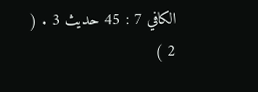الكافي 7 : 45 حديث 3 . ( 2 )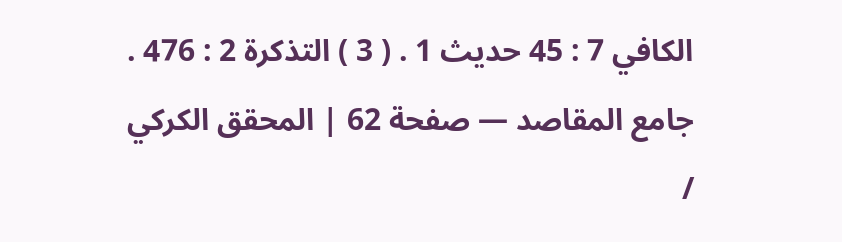الكافي 7 : 45 حديث 1 . ( 3 ) التذكرة 2 : 476 .
جامع المقاصد — صفحة 62 | المحقق الكركي /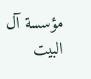مؤسسة آل البيت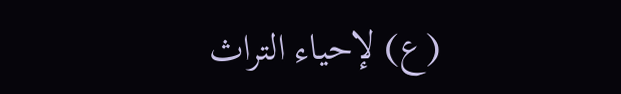(ع) لإحياء التراث